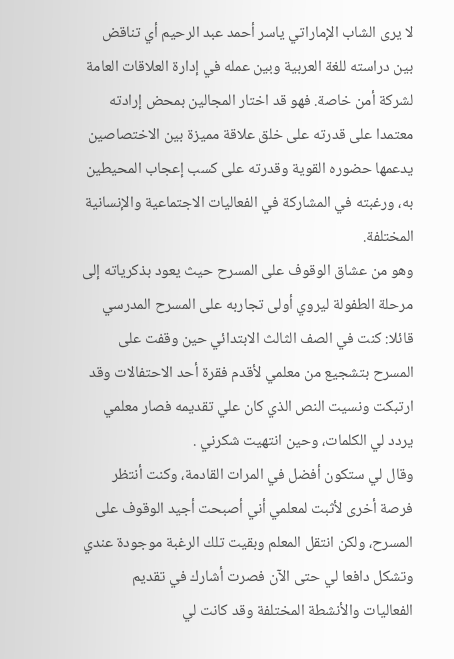لا يرى الشاب الإماراتي ياسر أحمد عبد الرحيم أي تناقض بين دراسته للغة العربية وبين عمله في إدارة العلاقات العامة لشركة أمن خاصة. فهو قد اختار المجالين بمحض إرادته معتمدا على قدرته على خلق علاقة مميزة بين الاختصاصين يدعمها حضوره القوية وقدرته على كسب إعجاب المحيطين به، ورغبته في المشاركة في الفعاليات الاجتماعية والإنسانية المختلفة.
وهو من عشاق الوقوف على المسرح حيث يعود بذكرياته إلى مرحلة الطفولة ليروي أولى تجاربه على المسرح المدرسي قائلا: كنت في الصف الثالث الابتدائي حين وقفت على المسرح بتشجيع من معلمي لأقدم فقرة أحد الاحتفالات وقد ارتبكت ونسيت النص الذي كان علي تقديمه فصار معلمي يردد لي الكلمات، وحين انتهيت شكرني .
وقال لي ستكون أفضل في المرات القادمة، وكنت أنتظر فرصة أخرى لأثبت لمعلمي أني أصبحت أجيد الوقوف على المسرح، ولكن انتقل المعلم وبقيت تلك الرغبة موجودة عندي وتشكل دافعا لي حتى الآن فصرت أشارك في تقديم الفعاليات والأنشطة المختلفة وقد كانت لي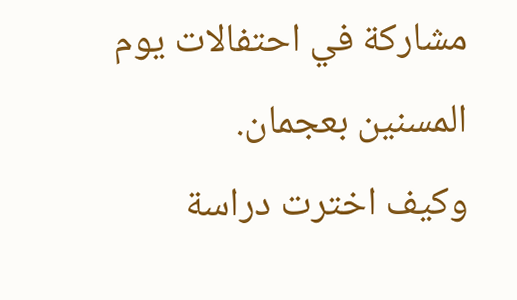مشاركة في احتفالات يوم المسنين بعجمان.
وكيف اخترت دراسة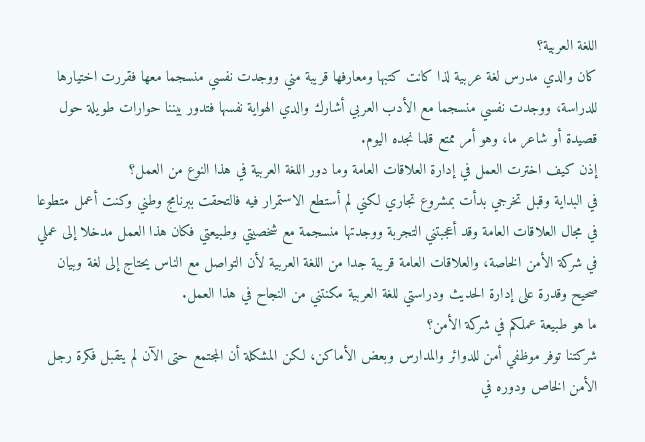اللغة العربية؟
كان والدي مدرس لغة عربية لذا كانت كتبها ومعارفها قريبة مني ووجدت نفسي منسجما معها فقررت اختيارها للدراسة، ووجدت نفسي منسجما مع الأدب العربي أشارك والدي الهواية نفسها فتدور بيننا حوارات طويلة حول قصيدة أو شاعر ما، وهو أمر ممتع قلما نجده اليوم.
إذن كيف اخترت العمل في إدارة العلاقات العامة وما دور اللغة العربية في هذا النوع من العمل؟
في البداية وقبل تخرجي بدأت بمشروع تجاري لكني لم أستطع الاستمرار فيه فالتحقت ببرنامج وطني وكنت أعمل متطوعا في مجال العلاقات العامة وقد أعجبتني التجربة ووجدتها منسجمة مع شخصيتي وطبيعتي فكان هذا العمل مدخلا إلى عملي في شركة الأمن الخاصة، والعلاقات العامة قريبة جدا من اللغة العربية لأن التواصل مع الناس يحتاج إلى لغة وبيان صحيح وقدرة على إدارة الحديث ودراستي للغة العربية مكنتني من النجاح في هذا العمل.
ما هو طبيعة عملكم في شركة الأمن؟
شركتنا توفر موظفي أمن للدوائر والمدارس وبعض الأماكن، لكن المشكلة أن المجتمع حتى الآن لم يتقبل فكرة رجل الأمن الخاص ودوره في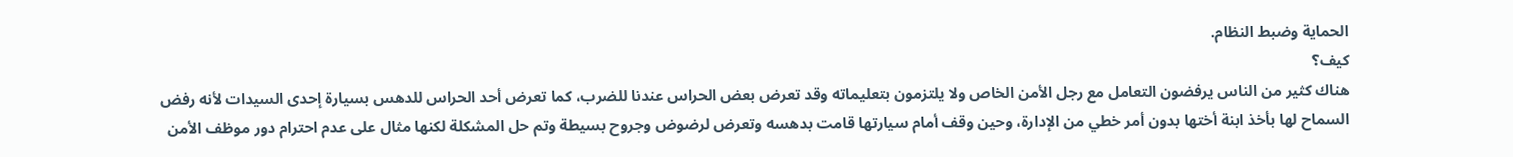الحماية وضبط النظام.
كيف؟
هناك كثير من الناس يرفضون التعامل مع رجل الأمن الخاص ولا يلتزمون بتعليماته وقد تعرض بعض الحراس عندنا للضرب، كما تعرض أحد الحراس للدهس بسيارة إحدى السيدات لأنه رفض السماح لها بأخذ ابنة أختها بدون أمر خطي من الإدارة، وحين وقف أمام سيارتها قامت بدهسه وتعرض لرضوض وجروح بسيطة وتم حل المشكلة لكنها مثال على عدم احترام دور موظف الأمن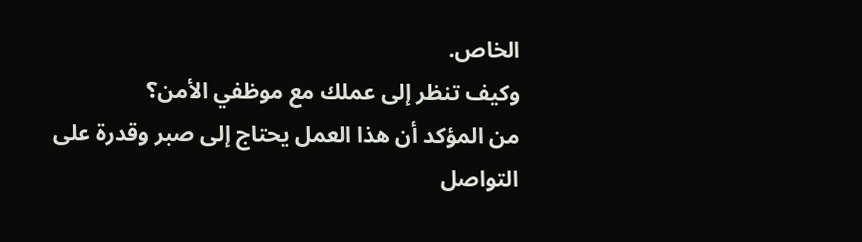الخاص.
وكيف تنظر إلى عملك مع موظفي الأمن؟
من المؤكد أن هذا العمل يحتاج إلى صبر وقدرة على التواصل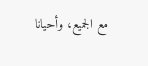مع الجميع، وأحيانا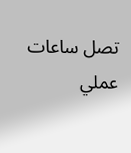تصل ساعات عملي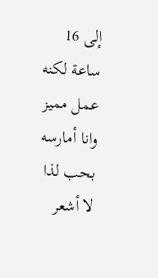إلى 16 ساعة لكنه عمل مميز وانا أمارسه بحب لذا لا أشعر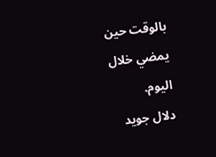بالوقت حين يمضي خلال اليوم.
دلال جويد